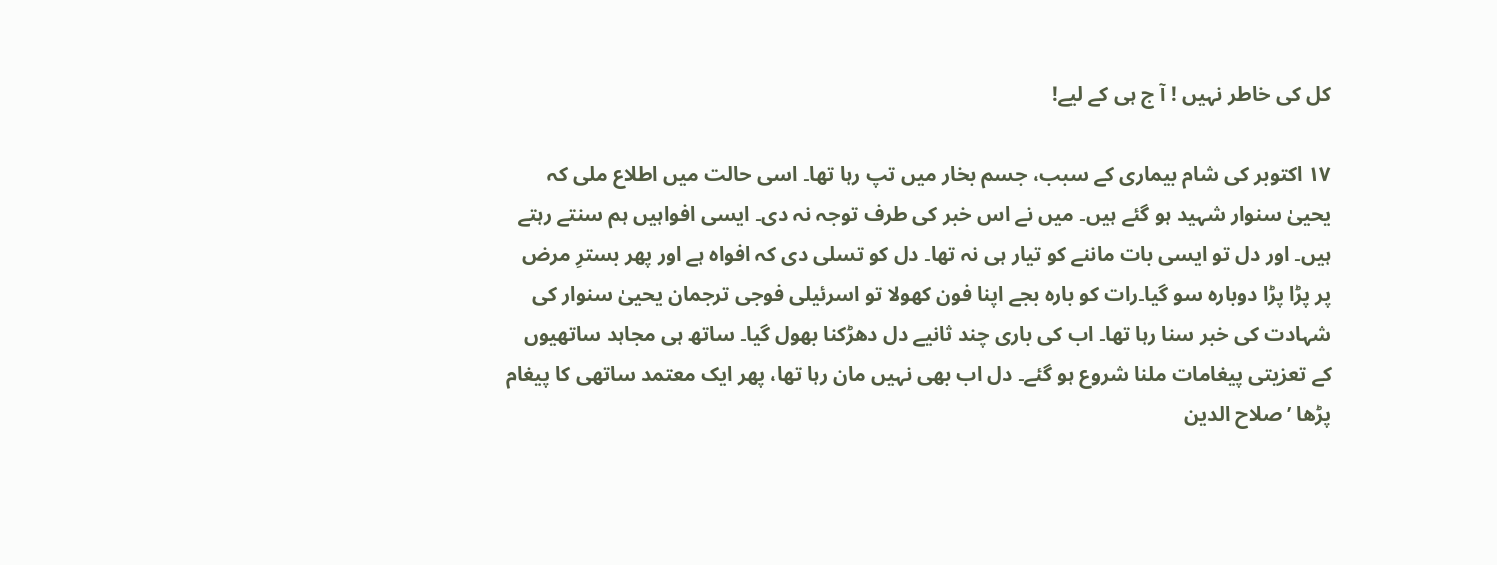کل کی خاطر نہیں ! آ ج ہی کے لیے!

۱۷ اکتوبر کی شام بیماری کے سبب، جسم بخار میں تپ رہا تھا۔ اسی حالت میں اطلاع ملی کہ یحییٰ سنوار شہید ہو گئے ہیں۔ میں نے اس خبر کی طرف توجہ نہ دی۔ ایسی افواہیں ہم سنتے رہتے ہیں۔ اور دل تو ایسی بات ماننے کو تیار ہی نہ تھا۔ دل کو تسلی دی کہ افواہ ہے اور پھر بسترِ مرض پر پڑا پڑا دوبارہ سو گیا۔رات کو بارہ بجے اپنا فون کھولا تو اسرئیلی فوجی ترجمان یحییٰ سنوار کی شہادت کی خبر سنا رہا تھا۔ اب کی باری چند ثانیے دل دھڑکنا بھول گیا۔ ساتھ ہی مجاہد ساتھیوں کے تعزیتی پیغامات ملنا شروع ہو گئے۔ دل اب بھی نہیں مان رہا تھا، پھر ایک معتمد ساتھی کا پیغام پڑھا ’صلاح الدین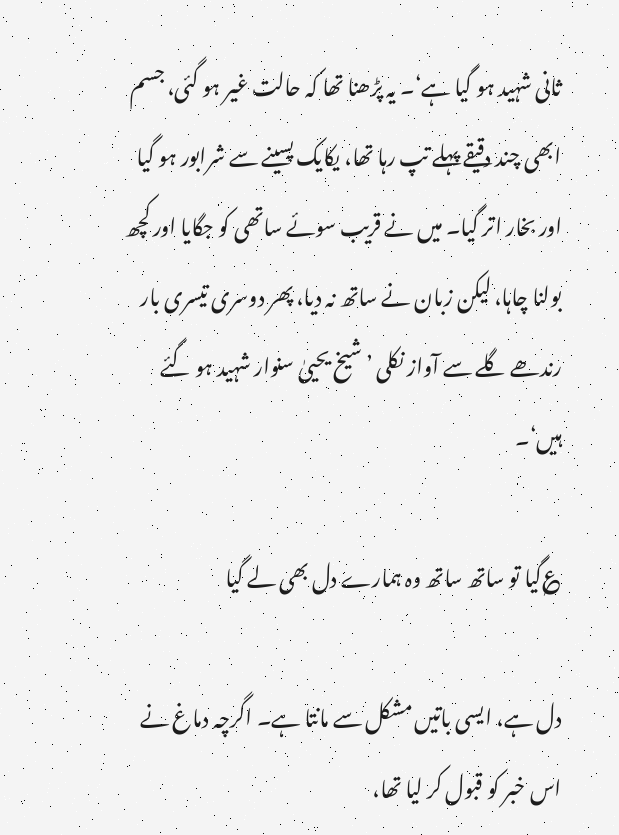ثانی شہید ہو گیا ہے‘۔ یہ پڑھنا تھا کہ حالت غیر ہو گئی، جسم ابھی چند دقیقے پہلے تپ رہا تھا، یکایک پسینے سے شرابور ہو گیا اور بخار اتر گیا۔ میں نے قریب سوئے ساتھی کو جگایا اور کچھ بولنا چاہا، لیکن زبان نے ساتھ نہ دیا، پھر دوسری تیسری بار رندھے گلے سے آواز نکلی ’شیخ یحییٰ سنوار شہید ہو گئے ہیں‘۔

؏گیا تو ساتھ ساتھ وہ ہمارے دل بھی لے گیا

دل ہے، ایسی باتیں مشکل سے مانتا ہے۔ اگرچہ دماغ نے اس خبر کو قبول کر لیا تھا،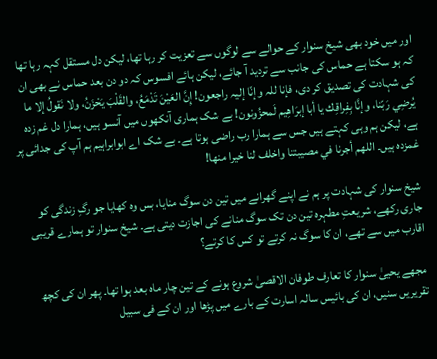اور میں خود بھی شیخ سنوار کے حوالے سے لوگوں سے تعزیت کر رہا تھا، لیکن دل مستقل کہہ رہا تھا کہ ہو سکتا ہے حماس کی جانب سے تردید آ جائے، لیکن ہائے افسوس کہ دو دن بعد حماس نے بھی ان کی شہادت کی تصدیق کر دی، فإنا للہ وإنّا إلیہ راجعون! إِنَّ العَيْنَ تَدْمَعُ، والقَلْبَ يَحْزَنُ، ولا نَقولُ إلا ما يُرضِي رَبّنا، وإنَّا بِفِراقِك يا أبا إبرَاھِیم لَمحزُونون! بے شک ہماری آنکھوں میں آنسو ہیں، ہمارا دل غم زدہ ہے، لیکن ہم وہی کہتے ہیں جس سے ہمارا رب راضی ہوتا ہے۔ بے شک اے ابوابراہیم ہم آپ کی جدائی پر غمزدہ ہیں۔ اللهم أجرنا في مصيبتنا واخلف لنا خيرا منها!

شیخ سنوار کی شہادت پر ہم نے اپنے گھرانے میں تین دن سوگ منایا، بس وہ کھایا جو رگِ زندگی کو جاری رکھے، شریعتِ مطہرہ تین دن تک سوگ منانے کی اجازت دیتی ہے۔ شیخ سنوار تو ہمارے قریبی اقارب میں سے تھے، ان کا سوگ نہ کرتے تو کس کا کرتے؟

مجھے یحییٰ سنوار کا تعارف طوفان الاقصیٰ شروع ہونے کے تین چار ماہ بعد ہوا تھا۔ پھر ان کی کچھ تقریریں سنیں، ان کی بائیس سالہ اسارت کے بارے میں پڑھا اور ان کے فی سبیل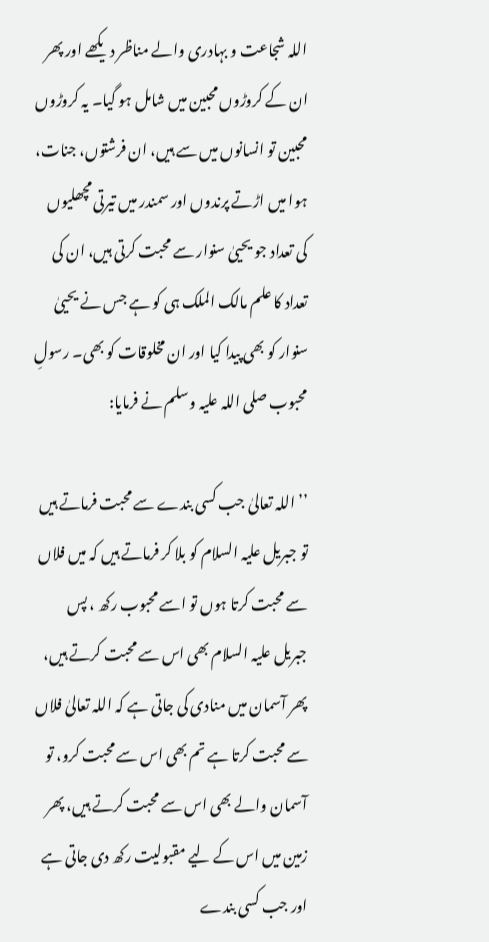اللہ شجاعت و بہادری والے مناظر دیکھے اور پھر ان کے کروڑوں محبین میں شامل ہو گیا۔ یہ کروڑوں محبین تو انسانوں میں سے ہیں، ان فرشتوں، جنات، ہوا میں اڑتے پرندوں اور سمندر میں تیرتی مچھلیوں کی تعداد جو یحییٰ سنوار سے محبت کرتی ہیں، ان کی تعداد کا علم مالک الملک ہی کو ہے جس نے یحییٰ سنوار کو بھی پیدا کیا اور ان مخلوقات کو بھی۔ رسولِ محبوب صلی اللہ علیہ وسلم نے فرمایا:

’’ اللہ تعالیٰ جب کسی بندے سے محبت فرماتے ہیں تو جبریل علیہ السلام کو بلا کر فرماتے ہیں کہ میں فلاں سے محبت کرتا ہوں تو اسے محبوب رکھ ، پس جبریل علیہ السلام بھی اس سے محبت کرتے ہیں، پھر آسمان میں منادی کی جاتی ہے کہ اللہ تعالیٰ فلاں سے محبت کرتا ہے تم بھی اس سے محبت کرو، تو آسمان والے بھی اس سے محبت کرتے ہیں، پھر زمین میں اس کے لیے مقبولیت رکھ دی جاتی ہے اور جب کسی بندے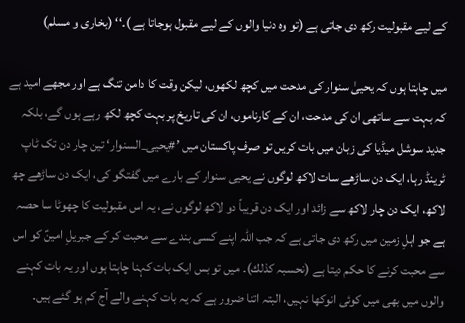کے لیے مقبولیت رکھ دی جاتی ہے (تو وہ دنیا والوں کے لیے مقبول ہوجاتا ہے )۔‘‘ (بخاری و مسلم)

میں چاہتا ہوں کہ یحییٰ سنوار کی مدحت میں کچھ لکھوں، لیکن وقت کا دامن تنگ ہے اور مجھے امید ہے کہ بہت سے ساتھی ان کی مدحت، ان کے کارناموں، ان کی تاریخ پر بہت کچھ لکھ رہے ہوں گے، بلکہ جدید سوشل میڈیا کی زبان میں بات کریں تو صرف پاکستان میں ’#یحیی_السنوار‘ تین چار دن تک ٹاپ ٹرینڈ رہا، ایک دن ساڑھے سات لاکھ لوگوں نے یحیی سنوار کے بارے میں گفتگو کی، ایک دن ساڑھے چھ لاکھ، ایک دن چار لاکھ سے زائد اور ایک دن قریباً دو لاکھ لوگوں نے، یہ اس مقبولیت کا چھوٹا سا حصہ ہے جو اہلِ زمین میں رکھ دی جاتی ہے کہ جب اللہ اپنے کسی بندے سے محبت کر کے جبریلِ امینؑ کو اس سے محبت کرنے کا حکم دیتا ہے (نحسبہ کذلك)۔ میں تو بس ایک بات کہنا چاہتا ہوں اور یہ بات کہنے والوں میں بھی میں کوئی انوکھا نہیں، البتہ اتنا ضرور ہے کہ یہ بات کہنے والے آج کم ہو گئے ہیں۔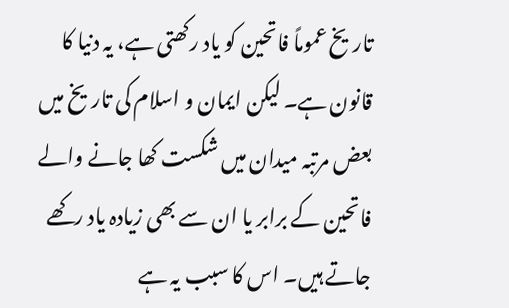تاریخ عموماً فاتحین کو یاد رکھتی ہے، یہ دنیا کا قانون ہے۔ لیکن ایمان و اسلام کی تاریخ میں بعض مرتبہ میدان میں شکست کھا جانے والے فاتحین کے برابر یا ان سے بھی زیادہ یاد رکھے جاتے ہیں۔ اس کا سبب یہ ہے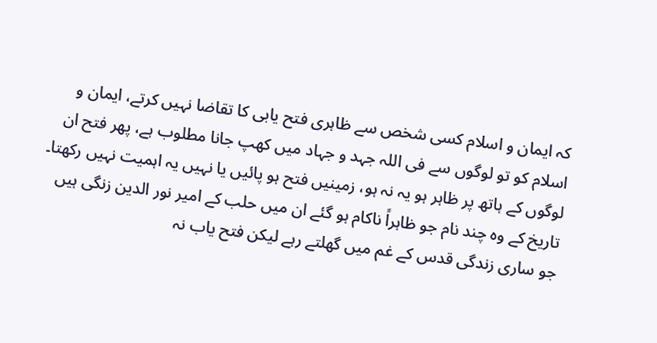کہ ایمان و اسلام کسی شخص سے ظاہری فتح یابی کا تقاضا نہیں کرتے، ایمان و اسلام کو تو لوگوں سے فی اللہ جہد و جہاد میں کھپ جانا مطلوب ہے، پھر فتح ان لوگوں کے ہاتھ پر ظاہر ہو یہ نہ ہو، زمینیں فتح ہو پائیں یا نہیں یہ اہمیت نہیں رکھتا۔ تاریخ کے وہ چند نام جو ظاہراً ناکام ہو گئے ان میں حلب کے امیر نور الدین زنگی ہیں جو ساری زندگی قدس کے غم میں گھلتے رہے لیکن فتح یاب نہ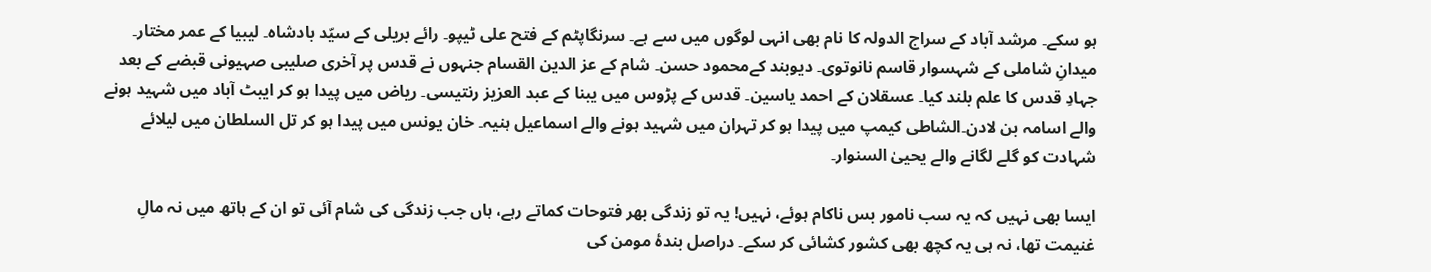ہو سکے۔ مرشد آباد کے سراج الدولہ کا نام بھی انہی لوگوں میں سے ہے۔ سرنگاپٹم کے فتح علی ٹیپو۔ رائے بریلی کے سیّد بادشاہ۔ لیبیا کے عمر مختار۔ میدانِ شاملی کے شہسوار قاسم نانوتوی۔ دیوبند کےمحمود حسن۔ شام کے عز الدین القسام جنہوں نے قدس پر آخری صلیبی صہیونی قبضے کے بعد جہادِ قدس کا علم بلند کیا۔ عسقلان کے احمد یاسین۔ قدس کے پڑوس میں یبنا کے عبد العزیز رنتیسی۔ ریاض میں پیدا ہو کر ایبٹ آباد میں شہید ہونے والے اسامہ بن لادن۔الشاطی کیمپ میں پیدا ہو کر تہران میں شہید ہونے والے اسماعیل ہنیہ۔ خان یونس میں پیدا ہو کر تل السلطان میں لیلائے شہادت کو گلے لگانے والے یحییٰ السنوار۔

ایسا بھی نہیں کہ یہ سب نامور بس ناکام ہوئے، نہیں! یہ تو زندگی بھر فتوحات کماتے رہے، ہاں جب زندگی کی شام آئی تو ان کے ہاتھ میں نہ مالِ غنیمت تھا، نہ ہی یہ کچھ بھی کشور کشائی کر سکے۔ دراصل بندۂ مومن کی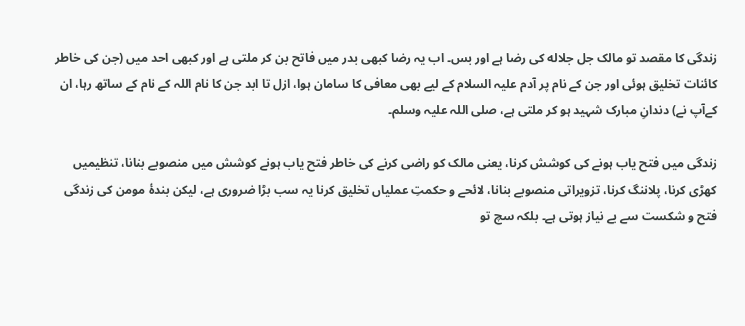زندگی کا مقصد تو مالک جل جلاله کی رضا ہے اور بس۔ اب یہ رضا کبھی بدر میں فاتح بن کر ملتی ہے اور کبھی احد میں (جن کی خاطر کائنات تخلیق ہوئی اور جن کے نام پر آدم علیہ السلام کے لیے بھی معافی کا سامان ہوا، ازل تا ابد جن کا نام اللہ کے نام کے ساتھ رہا، ان کےآپ نے) دندانِ مبارک شہید ہو کر ملتی ہے، صلی اللہ علیہ وسلم۔

زندگی میں فتح یاب ہونے کی کوشش کرنا، یعنی مالک کو راضی کرنے کی خاطر فتح یاب ہونے کوشش میں منصوبے بنانا، تنظیمیں کھڑی کرنا، پلاننگ کرنا، تزویراتی منصوبے بنانا، لائحے و حکمتِ عملیاں تخلیق کرنا یہ سب بڑا ضروری ہے، لیکن بندۂ مومن کی زندگی فتح و شکست سے بے نیاز ہوتی ہے۔ بلکہ سچ تو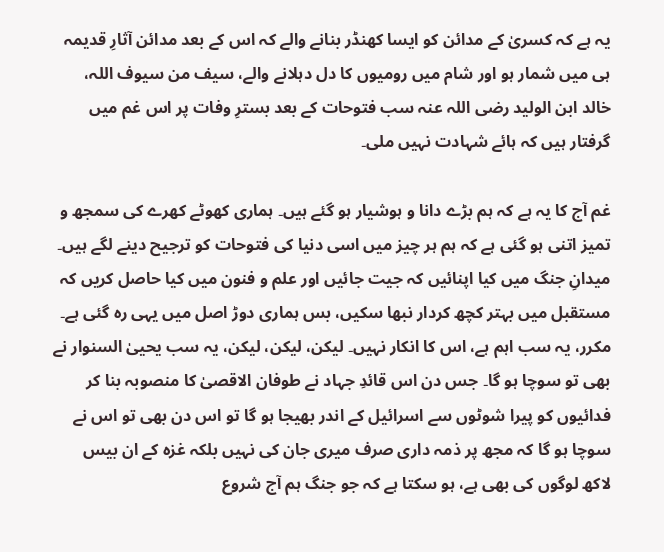یہ ہے کہ کسریٰ کے مدائن کو ایسا کھنڈر بنانے والے کہ اس کے بعد مدائن آثارِ قدیمہ ہی میں شمار ہو اور شام میں رومیوں کا دل دہلانے والے، سیف من سیوف اللہ، خالد ابن الولید رضی اللہ عنہ سب فتوحات کے بعد بسترِ وفات پر اس غم میں گرفتار ہیں کہ ہائے شہادت نہیں ملی۔

غم آج کا یہ ہے کہ ہم بڑے دانا و ہوشیار ہو گئے ہیں۔ ہماری کھوٹے کھرے کی سمجھ و تمیز اتنی ہو گئی ہے کہ ہم ہر چیز میں اسی دنیا کی فتوحات کو ترجیح دینے لگے ہیں۔ میدانِ جنگ میں کیا اپنائیں کہ جیت جائیں اور علم و فنون میں کیا حاصل کریں کہ مستقبل میں بہتر کچھ کردار نبھا سکیں، بس ہماری دوڑ اصل میں یہی رہ گئی ہے۔ مکرر، یہ سب اہم ہے، اس کا انکار نہیں۔ لیکن، لیکن، لیکن، یہ سب یحییٰ السنوار نے بھی تو سوچا ہو گا۔ جس دن اس قائدِ جہاد نے طوفان الاقصیٰ کا منصوبہ بنا کر فدائیوں کو پیرا شوٹوں سے اسرائیل کے اندر بھیجا ہو گا تو اس دن بھی تو اس نے سوچا ہو گا کہ مجھ پر ذمہ داری صرف میری جان کی نہیں بلکہ غزہ کے ان بیس لاکھ لوگوں کی بھی ہے، ہو سکتا ہے کہ جو جنگ ہم آج شروع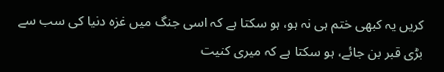کریں یہ کبھی ختم ہی نہ ہو، ہو سکتا ہے کہ اسی جنگ میں غزہ دنیا کی سب سے بڑی قبر بن جائے، ہو سکتا ہے کہ میری کنیت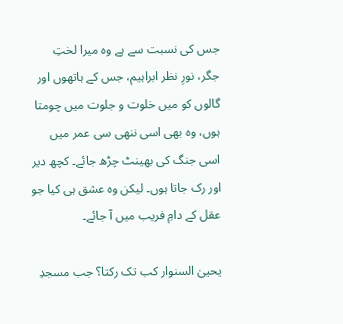جس کی نسبت سے ہے وہ میرا لختِ جگر، نورِ نظر ابراہیم، جس کے ہاتھوں اور گالوں کو میں خلوت و جلوت میں چومتا ہوں، وہ بھی اسی ننھی سی عمر میں اسی جنگ کی بھینٹ چڑھ جائے۔ کچھ دیر اور رک جاتا ہوں۔ لیکن وہ عشق ہی کیا جو عقل کے دامِ فریب میں آ جائے۔

یحییٰ السنوار کب تک رکتا؟ جب مسجدِ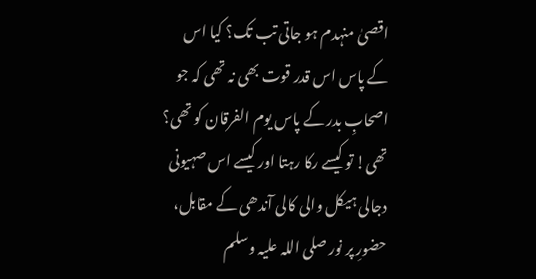اقصیٰ منہدم ہو جاتی تب تک؟ کیا اس کے پاس اس قدر قوت بھی نہ تھی کہ جو اصحابِ بدر کے پاس یوم الفرقان کو تھی؟ تھی! تو کیسے رکا رہتا اور کیسے اس صہیونی دجالی ہیکل والی کالی آندھی کے مقابل، حضورِ پر نور صلی اللہ علیہ وسلم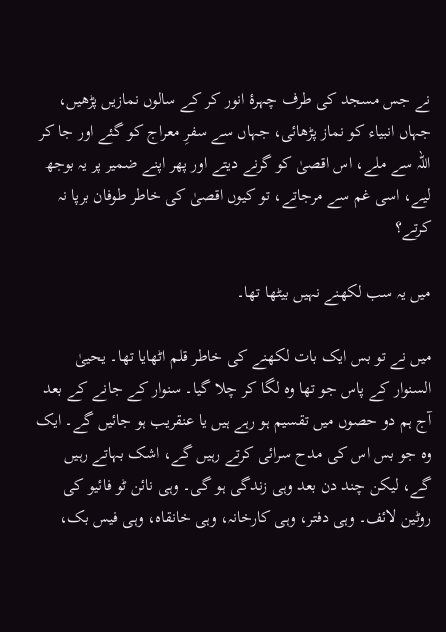نے جس مسجد کی طرف چہرۂ انور کر کے سالوں نمازیں پڑھیں، جہاں انبیاء کو نماز پڑھائی، جہاں سے سفرِ معراج کو گئے اور جا کر اللہ سے ملے، اس اقصیٰ کو گرنے دیتے اور پھر اپنے ضمیر پر یہ بوجھ لیے، اسی غم سے مرجاتے، تو کیوں اقصیٰ کی خاطر طوفان برپا نہ کرتے؟

میں یہ سب لکھنے نہیں بیٹھا تھا۔

میں نے تو بس ایک بات لکھنے کی خاطر قلم اٹھایا تھا۔ یحییٰ السنوار کے پاس جو تھا وہ لگا کر چلا گیا۔ سنوار کے جانے کے بعد آج ہم دو حصوں میں تقسیم ہو رہے ہیں یا عنقریب ہو جائیں گے۔ ایک وہ جو بس اس کی مدح سرائی کرتے رہیں گے، اشک بہاتے رہیں گے، لیکن چند دن بعد وہی زندگی ہو گی۔ وہی نائن ٹو فائیو کی روٹین لائف۔ وہی دفتر، وہی کارخانہ، وہی خانقاہ، وہی فیس بک،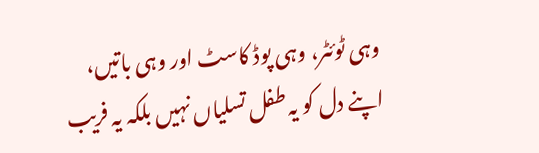وہی ٹوئٹر، وہی پوڈ کاسٹ اور وہی باتیں، اپنے دل کو یہ طفل تسلیاں نہیں بلکہ یہ فریب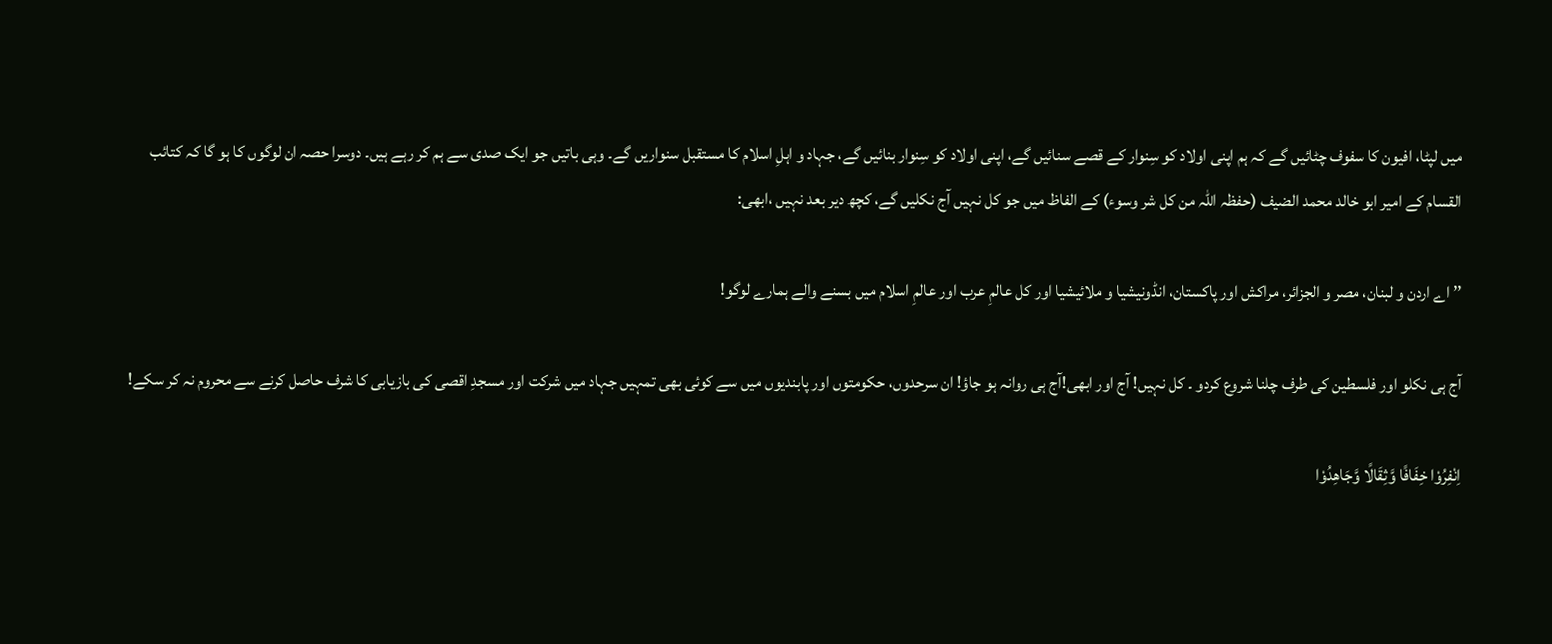میں لپٹا، افیون کا سفوف چٹائیں گے کہ ہم اپنی اولاد کو سِنوار کے قصے سنائیں گے، اپنی اولاد کو سِنوار بنائیں گے، جہاد و اہلِ اسلام کا مستقبل سنواریں گے۔ وہی باتیں جو ایک صدی سے ہم کر رہے ہیں۔ دوسرا حصہ ان لوگوں کا ہو گا کہ کتائب القسام کے امیر ابو خالد محمد الضیف (حفظہ اللہ من کل شر وسوء) کے الفاظ میں جو کل نہیں آج نکلیں گے، کچھ دیر بعد نہیں ،ابھی:

’’ اے اردن و لبنان، مصر و الجزائر، مراکش اور پاکستان، انڈونیشیا و ملائیشیا اور کل عالمِ عرب اور عالمِ اسلام میں بسنے والے ہمارے لوگو!

آج ہی نکلو اور فلسطین کی طرف چلنا شروع کردو ۔ کل نہیں! آج اور ابھی!آج ہی روانہ ہو جاؤ! ان سرحدوں، حکومتوں اور پابندیوں میں سے کوئی بھی تمہیں جہاد میں شرکت اور مسجدِ اقصی کی بازیابی کا شرف حاصل کرنے سے محروم نہ کر سکے!

اِنْفِرُوْا خِفَافًا وَّثِقَالًا وَّجَاهِدُوْا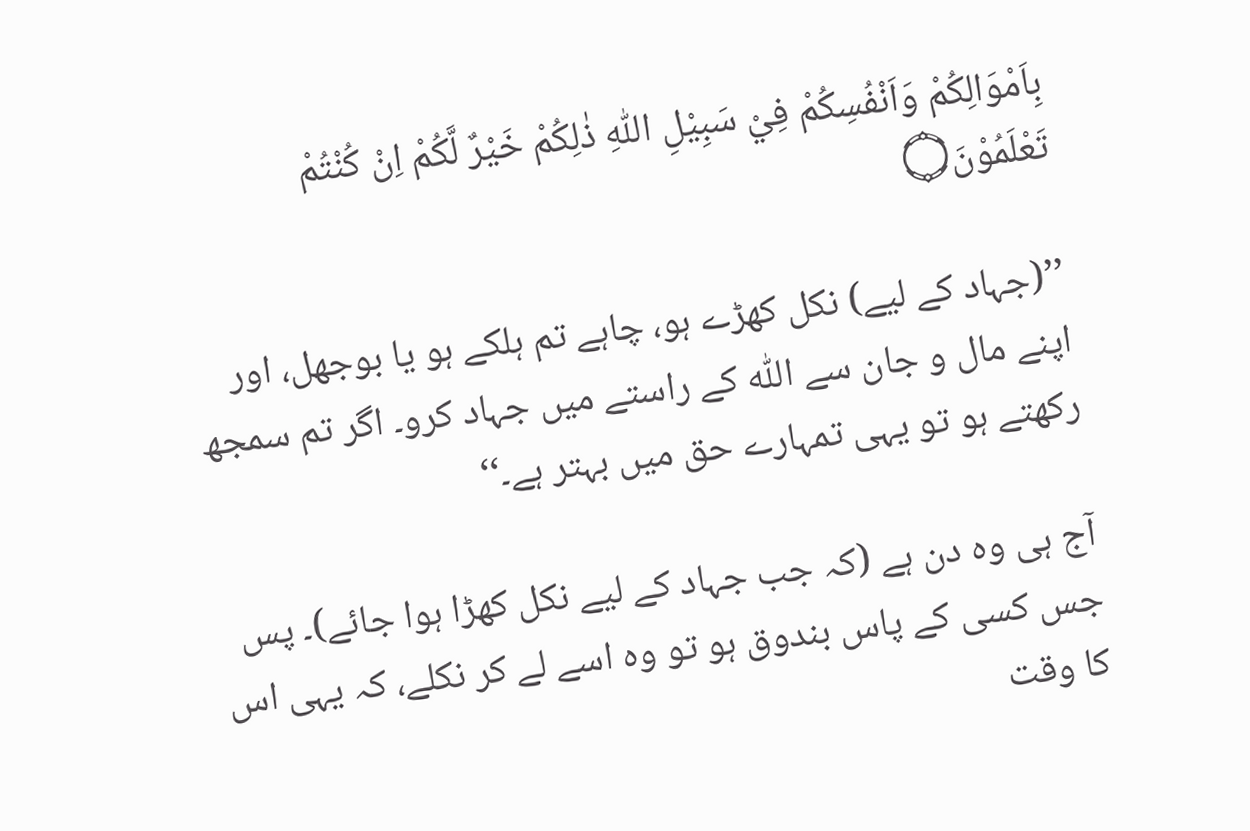بِاَمْوَالِكُمْ وَاَنْفُسِكُمْ فِيْ سَبِيْلِ اللّٰهِ ذٰلِكُمْ خَيْرٌ لَّكُمْ اِنْ كُنْتُمْ تَعْلَمُوْنَ۝

’’(جہاد کے لیے) نکل کھڑے ہو، چاہے تم ہلکے ہو یا بوجھل، اور اپنے مال و جان سے اللّٰہ کے راستے میں جہاد کرو۔ اگر تم سمجھ رکھتے ہو تو یہی تمہارے حق میں بہتر ہے۔‘‘

آج ہی وہ دن ہے (کہ جب جہاد کے لیے نکل کھڑا ہوا جائے)۔ پس جس کسی کے پاس بندوق ہو تو وہ اسے لے کر نکلے، کہ یہی اس کا وقت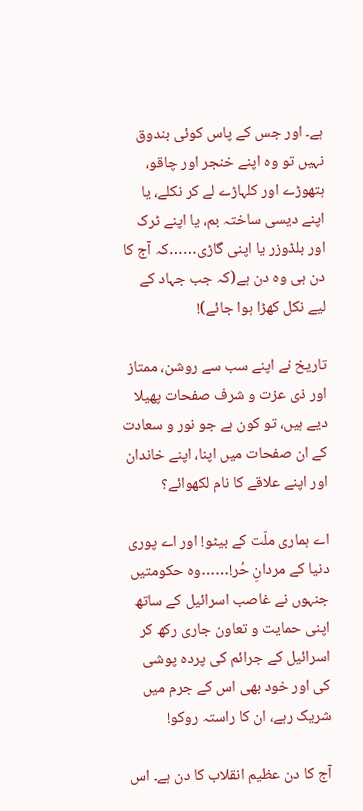ہے۔ اور جس کے پاس کوئی بندوق نہیں تو وہ اپنے خنجر اور چاقو، ہتھوڑے اور کلہاڑے لے کر نکلے، یا اپنے دیسی ساختہ بم، یا اپنے ٹرک اور بلڈوزر یا اپنی گاڑی……کہ آج کا دن ہی وہ دن ہے(کہ جب جہاد کے لیے نکل کھڑا ہوا جائے)!

تاریخ نے اپنے سب سے روشن، ممتاز اور ذی عزت و شرف صفحات پھیلا دیے ہیں، تو کون ہے جو نور و سعادت کے ان صفحات میں اپنا، اپنے خاندان اور اپنے علاقے کا نام لکھوائے؟

اے ہماری ملّت کے بیٹو! اور اے پوری دنیا کے مردانِ حُر!……وہ حکومتیں جنہوں نے غاصب اسرائیل کے ساتھ اپنی حمایت و تعاون جاری رکھ کر اسرائیل کے جرائم کی پردہ پوشی کی اور خود بھی اس کے جرم میں شریک رہے، ان کا راستہ روکو!

آج کا دن عظیم انقلاب کا دن ہے۔ اس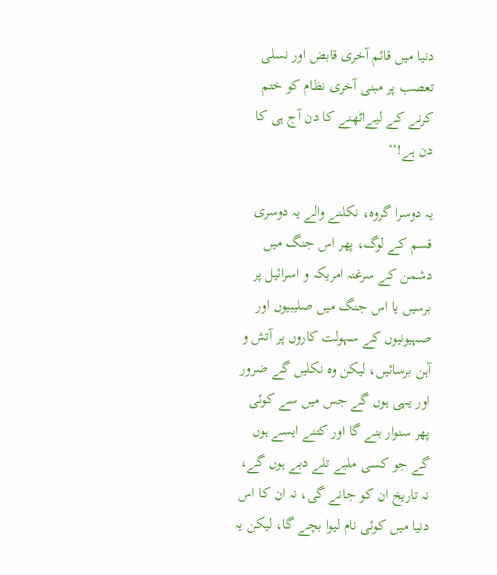دنیا میں قائم آخری قابض اور نسلی تعصب پر مبنی آخری نظام کو ختم کرنے کے لیےاٹھنے کا دن آج ہی کا دن ہے!‘‘

یہ دوسرا گروہ، نکلنے والے یہ دوسری قسم کے لوگ، پھر اس جنگ میں دشمن کے سرغنہ امریکہ و اسرائیل پر برسیں یا اس جنگ میں صلیبیوں اور صہیونیوں کے سہولت کاروں پر آتش و آہن برسائیں، لیکن وہ نکلیں گے ضرور اور یہی ہوں گے جس میں سے کوئی پھر سنوار بنے گا اور کتنے ایسے ہوں گے جو کسی ملبے تلے دبے ہوں گے، نہ تاریخ ان کو جانے گی، نہ ان کا اس دنیا میں کوئی نام لیوا بچے گا، لیکن یہ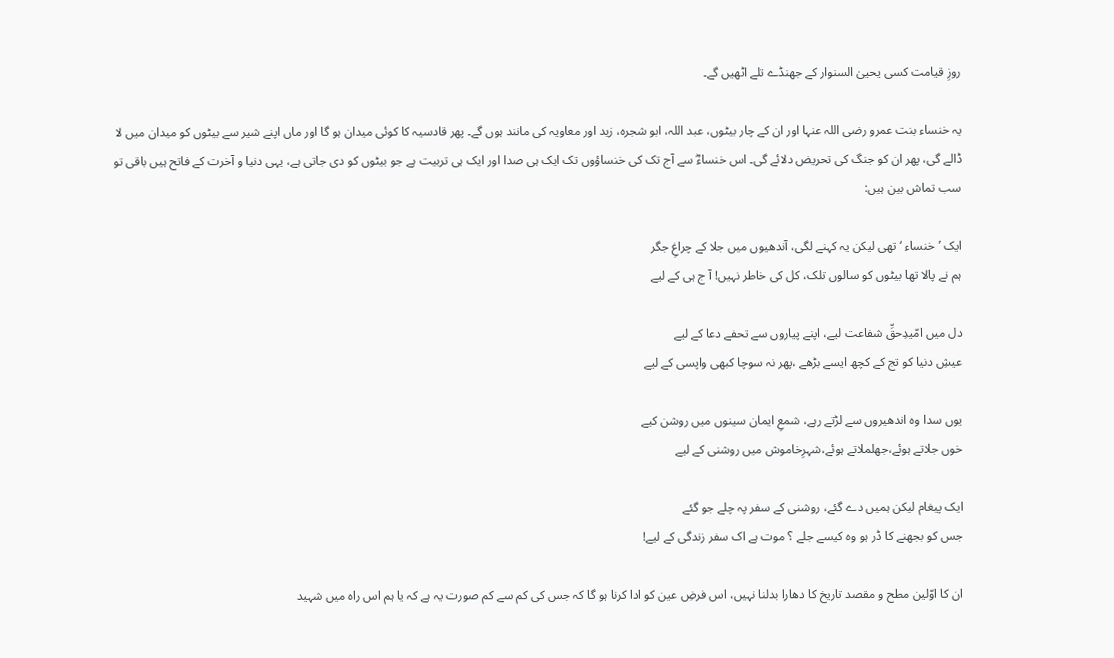روزِ قیامت کسی یحییٰ السنوار کے جھنڈے تلے اٹھیں گے۔

یہ خنساء بنت عمرو رضی اللہ عنہا اور ان کے چار بیٹوں، عبد اللہ، ابو شجرہ، زید اور معاویہ کی مانند ہوں گے۔ پھر قادسیہ کا کوئی میدان ہو گا اور ماں اپنے شیر سے بیٹوں کو میدان میں لا ڈالے گی، پھر ان کو جنگ کی تحریض دلائے گی۔ اس خنساءؓ سے آج تک کی خنساؤوں تک ایک ہی صدا اور ایک ہی تربیت ہے جو بیٹوں کو دی جاتی ہے، یہی دنیا و آخرت کے فاتح ہیں باقی تو سب تماش بین ہیں:

ایک ’خنساء ‘ تھی لیکن یہ کہنے لگی، آندھیوں میں جلا کے چراغِ جگر
ہم نے پالا تھا بیٹوں کو سالوں تلک، کل کی خاطر نہیں! آ ج ہی کے لیے

دل میں امّیدِحقِّ شفاعت لیے، اپنے پیاروں سے تحفے دعا کے لیے
عیشِ دنیا کو تج کے کچھ ایسے بڑھے ،پھر نہ سوچا کبھی واپسی کے لیے

یوں سدا وہ اندھیروں سے لڑتے رہے، شمعِ ایمان سینوں میں روشن کیے
خوں جلاتے ہوئے،جھلملاتے ہوئے،شہرِخاموش میں روشنی کے لیے

ایک پیغام لیکن ہمیں دے گئے، روشنی کے سفر پہ چلے جو گئے
جس کو بجھنے کا ڈر ہو وہ کیسے جلے ؟ موت ہے اک سفر زندگی کے لیے!

ان کا اوّلین مطح و مقصد تاریخ کا دھارا بدلنا نہیں، اس فرضِ عین کو ادا کرنا ہو گا کہ جس کی کم سے کم صورت یہ ہے کہ یا ہم اس راہ میں شہید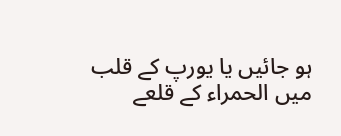ہو جائیں یا یورپ کے قلب میں الحمراء کے قلعے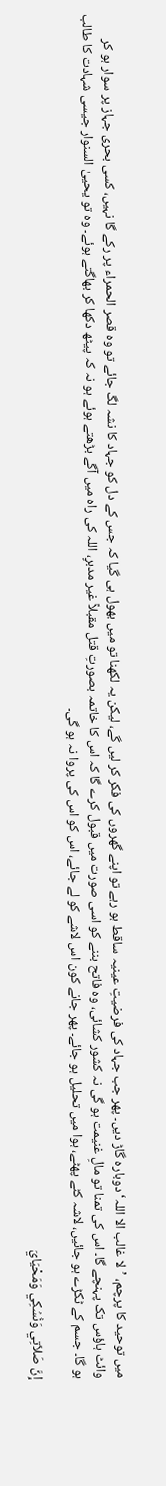میں توحید کا پرچم، ’لا غالب الا اللہ‘ دوبارہ گاڑ دیں۔ پھر جب جہاد کی فرضیتِ عینیہ ساقط ہو رہے تو اپنے گھروں کی فکر کر لیں گے، لیکن یہ لکھنا تو میں بھول ہی گیا کہ جس کے دل کو جہاد کا نشہ لگ جائے تو وہ قصر الحمراء پر رکے گا نہیں، کسی بحری جہاز پر سوار ہو کر وائٹ ہاؤس تک پہنچے گا۔ اس کی تمنا تو مالِ غنیمت ہو گی نہ کشور کشائی، وہ فاتح بننے کو اسی صورت میں قبول کرے گا کہ اس کا خاتمہ بصورتِ قتل مقبلاً غیر مدبرٍ، اللہ کی راہ میں آگے بڑھتے ہوئے ہو نہ کہ پیٹھ دکھا کر بھاگتے ہوئے۔ وہ تو یحییٰ السنوار جیسی شہادت کا طالب ہو گا۔ جسم کے ٹکڑے ہو جائیں، لاشہ کٹے پھٹے، ہوا میں تحلیل ہو جائے۔ پھر جانے کون اس لاشے کو لے جائے، اس کو اس کی پروا نہ ہو گی۔

إِنَّ صَلاَتِي وَنُسُكِي وَمَحْيَايَ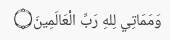وَمَمَاتِي لِلهِ رَبِّ الْعَالَمِينَ۝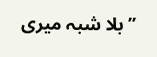’’بلا شبہ میری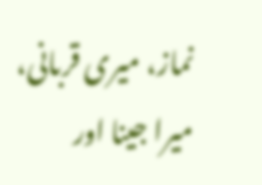نماز، میری قربانی، میرا جینا اور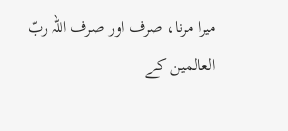میرا مرنا، صرف اور صرف اللہ ربّ العالمین کے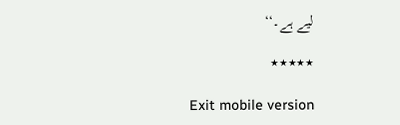لیے ہے۔‘‘

٭٭٭٭٭

Exit mobile version